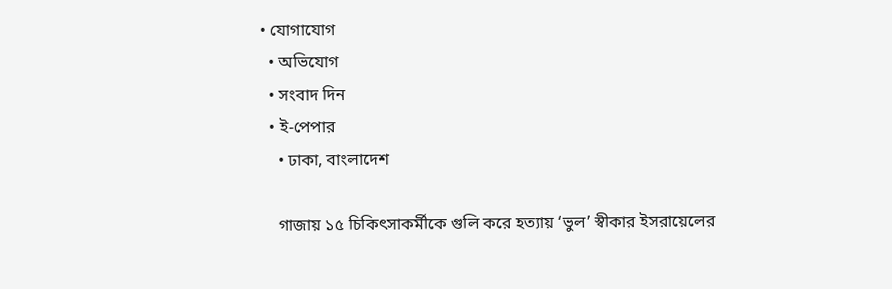• যোগাযোগ
  • অভিযোগ
  • সংবাদ দিন
  • ই-পেপার
    • ঢাকা, বাংলাদেশ

    গাজায় ১৫ চিকিৎসাকর্মীকে গুলি করে হত্যায় ‘ভুল’ স্বীকার ইসরায়েলের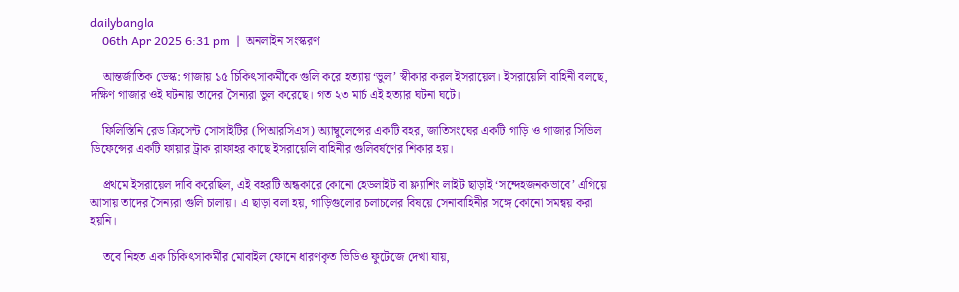dailybangla
    06th Apr 2025 6:31 pm  |  অনলাইন সংস্করণ

    আন্তর্জাতিক ডেস্ক: গাজায় ১৫ চিকিৎসাকর্মীকে গুলি করে হত্যায় ‘ভুল’ স্বীকার করল ইসরায়েল। ইসরায়েলি বাহিনী বলছে, দক্ষিণ গাজার ওই ঘটনায় তাদের সৈন্যরা ভুল করেছে। গত ২৩ মার্চ এই হত্যার ঘটনা ঘটে।

    ফিলিস্তিনি রেড ক্রিসেন্ট সোসাইটির (পিআরসিএস) অ্যাম্বুলেন্সের একটি বহর, জাতিসংঘের একটি গাড়ি ও গাজার সিভিল ডিফেন্সের একটি ফায়ার ট্রাক রাফাহর কাছে ইসরায়েলি বাহিনীর গুলিবর্ষণের শিকার হয়।

    প্রথমে ইসরায়েল দাবি করেছিল, এই বহরটি অন্ধকারে কোনো হেডলাইট বা ফ্ল্যাশিং লাইট ছাড়াই ‘সন্দেহজনকভাবে’ এগিয়ে আসায় তাদের সৈন্যরা গুলি চালায়। এ ছাড়া বলা হয়, গাড়িগুলোর চলাচলের বিষয়ে সেনাবাহিনীর সঙ্গে কোনো সমন্বয় করা হয়নি।

    তবে নিহত এক চিকিৎসাকর্মীর মোবাইল ফোনে ধারণকৃত ভিডিও ফুটেজে দেখা যায়,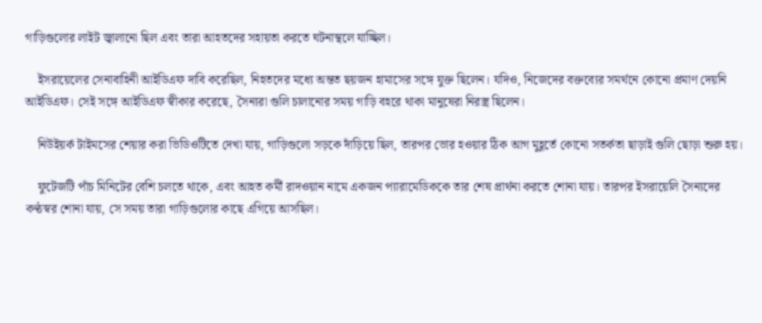গাড়িগুলোর লাইট জ্বালানো ছিল এবং তারা আহতদের সহায়তা করতে ঘটনাস্থলে যাচ্ছিল।

    ইসরায়েলের সেনাবাহিনী আইডিএফ দাবি করেছিল, নিহতদের মধ্যে অন্তত ছয়জন হামাসের সঙ্গে যুক্ত ছিলেন। যদিও, নিজেদের বক্তব্যের সমর্থনে কোনো প্রমাণ দেয়নি আইডিএফ। সেই সঙ্গে আইডিএফ স্বীকার করেছে, সৈন্যরা গুলি চালানোর সময় গাড়ি বহরে থাকা মানুষেরা নিরস্ত্র ছিলেন।

    নিউইয়র্ক টাইমসের শেয়ার করা ভিডিওটিতে দেখা যায়, গাড়িগুলো সড়কে দাঁড়িয়ে ছিল, তারপর ভোর হওয়ার ঠিক আগ মুহূর্তে কোনো সতর্কতা ছাড়াই গুলি ছোড়া শুরু হয়।

    ফুটেজটি পাঁচ মিনিটের বেশি চলতে থাকে, এবং আহত কর্মী রাদওয়ান নামে একজন প্যারামেডিককে তার শেষ প্রার্থনা করতে শোনা যায়। তারপর ইসরায়েলি সৈন্যদের কণ্ঠস্বর শোনা যায়, সে সময় তারা গাড়িগুলোর কাছে এগিয়ে আসছিল।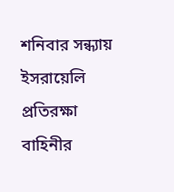শনিবার সন্ধ্যায় ইসরায়েলি প্রতিরক্ষা বাহিনীর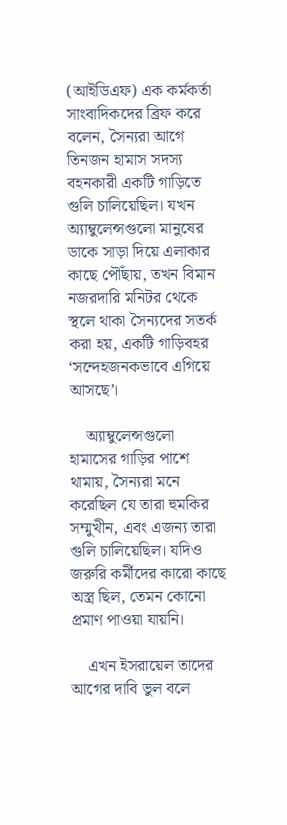(আইডিএফ) এক কর্মকর্তা সাংবাদিকদের ব্রিফ করে বলেন, সৈন্যরা আগে তিনজন হামাস সদস্য বহনকারী একটি গাড়িতে গুলি চালিয়েছিল। যখন অ্যাম্বুলেন্সগুলো মানুষের ডাকে সাড়া দিয়ে এলাকার কাছে পৌঁছায়, তখন বিমান নজরদারি মনিটর থেকে স্থলে থাকা সৈন্যদের সতর্ক করা হয়, একটি গাড়িবহর ‘সন্দেহজনকভাবে এগিয়ে আসছে’।

    অ্যাম্বুলেন্সগুলো হামাসের গাড়ির পাশে থামায়, সৈন্যরা মনে করেছিল যে তারা হুমকির সম্মুখীন, এবং এজন্য তারা গুলি চালিয়েছিল। যদিও জরুরি কর্মীদের কারো কাছে অস্ত্র ছিল, তেমন কোনো প্রমাণ পাওয়া যায়নি।

    এখন ইসরায়েল তাদের আগের দাবি ভুল বলে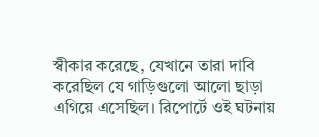স্বীকার করেছে, যেখানে তারা দাবি করেছিল যে গাড়িগুলো আলো ছাড়া এগিয়ে এসেছিল। রিপোর্টে ওই ঘটনায়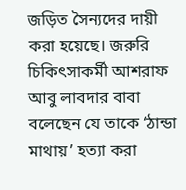জড়িত সৈন্যদের দায়ী করা হয়েছে। জরুরি চিকিৎসাকর্মী আশরাফ আবু লাবদার বাবা বলেছেন যে তাকে ‘ঠান্ডা মাথায়’ হত্যা করা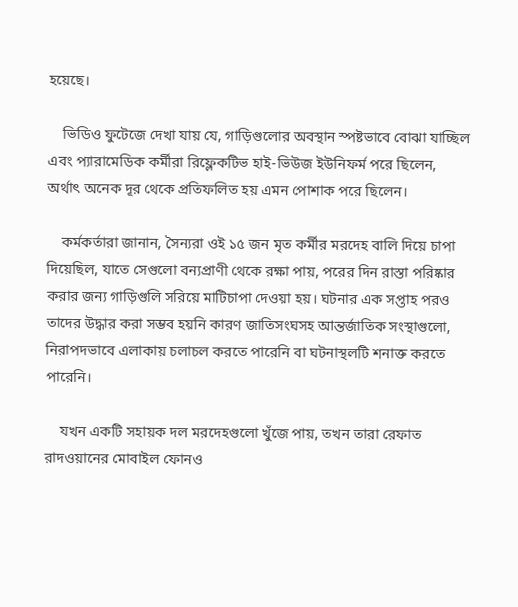হয়েছে।

    ভিডিও ফুটেজে দেখা যায় যে, গাড়িগুলোর অবস্থান স্পষ্টভাবে বোঝা যাচ্ছিল এবং প্যারামেডিক কর্মীরা রিফ্লেকটিভ হাই-ভিউজ ইউনিফর্ম পরে ছিলেন, অর্থাৎ অনেক দূর থেকে প্রতিফলিত হয় এমন পোশাক পরে ছিলেন।

    কর্মকর্তারা জানান, সৈন্যরা ওই ১৫ জন মৃত কর্মীর মরদেহ বালি দিয়ে চাপা দিয়েছিল, যাতে সেগুলো বন্যপ্রাণী থেকে রক্ষা পায়, পরের দিন রাস্তা পরিষ্কার করার জন্য গাড়িগুলি সরিয়ে মাটিচাপা দেওয়া হয়। ঘটনার এক সপ্তাহ পরও তাদের উদ্ধার করা সম্ভব হয়নি কারণ জাতিসংঘসহ আন্তর্জাতিক সংস্থাগুলো, নিরাপদভাবে এলাকায় চলাচল করতে পারেনি বা ঘটনাস্থলটি শনাক্ত করতে পারেনি।

    যখন একটি সহায়ক দল মরদেহগুলো খুঁজে পায়, তখন তারা রেফাত রাদওয়ানের মোবাইল ফোনও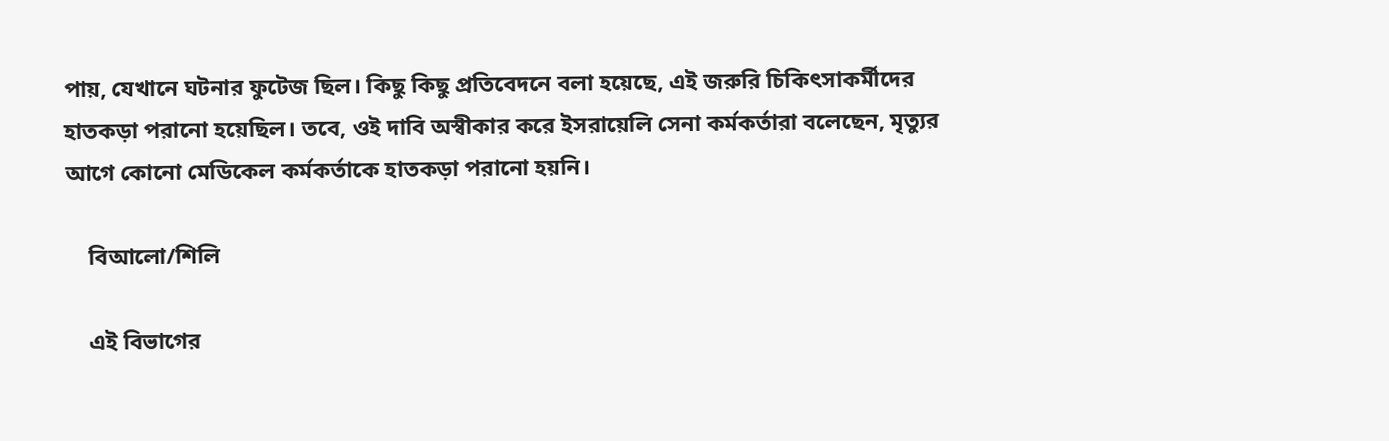পায়, যেখানে ঘটনার ফুটেজ ছিল। কিছু কিছু প্রতিবেদনে বলা হয়েছে, এই জরুরি চিকিৎসাকর্মীদের হাতকড়া পরানো হয়েছিল। তবে, ওই দাবি অস্বীকার করে ইসরায়েলি সেনা কর্মকর্তারা বলেছেন, মৃত্যুর আগে কোনো মেডিকেল কর্মকর্তাকে হাতকড়া পরানো হয়নি।

    বিআলো/শিলি

    এই বিভাগের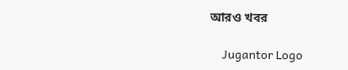আরও খবর

    Jugantor Logo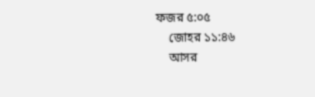ফজর ৫:০৫
    জোহর ১১:৪৬
    আসর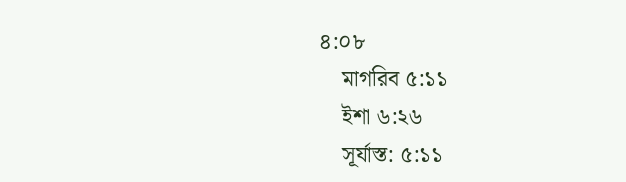৪:০৮
    মাগরিব ৫:১১
    ইশা ৬:২৬
    সূর্যাস্ত: ৫:১১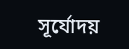সূর্যোদয়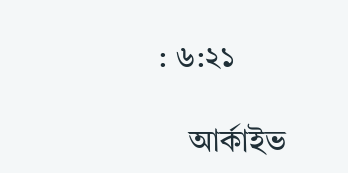: ৬:২১

    আর্কাইভ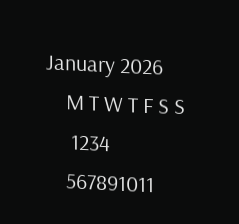January 2026
    M T W T F S S
     1234
    567891011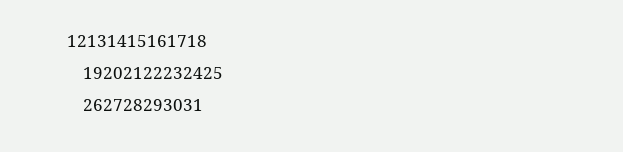12131415161718
    19202122232425
    262728293031